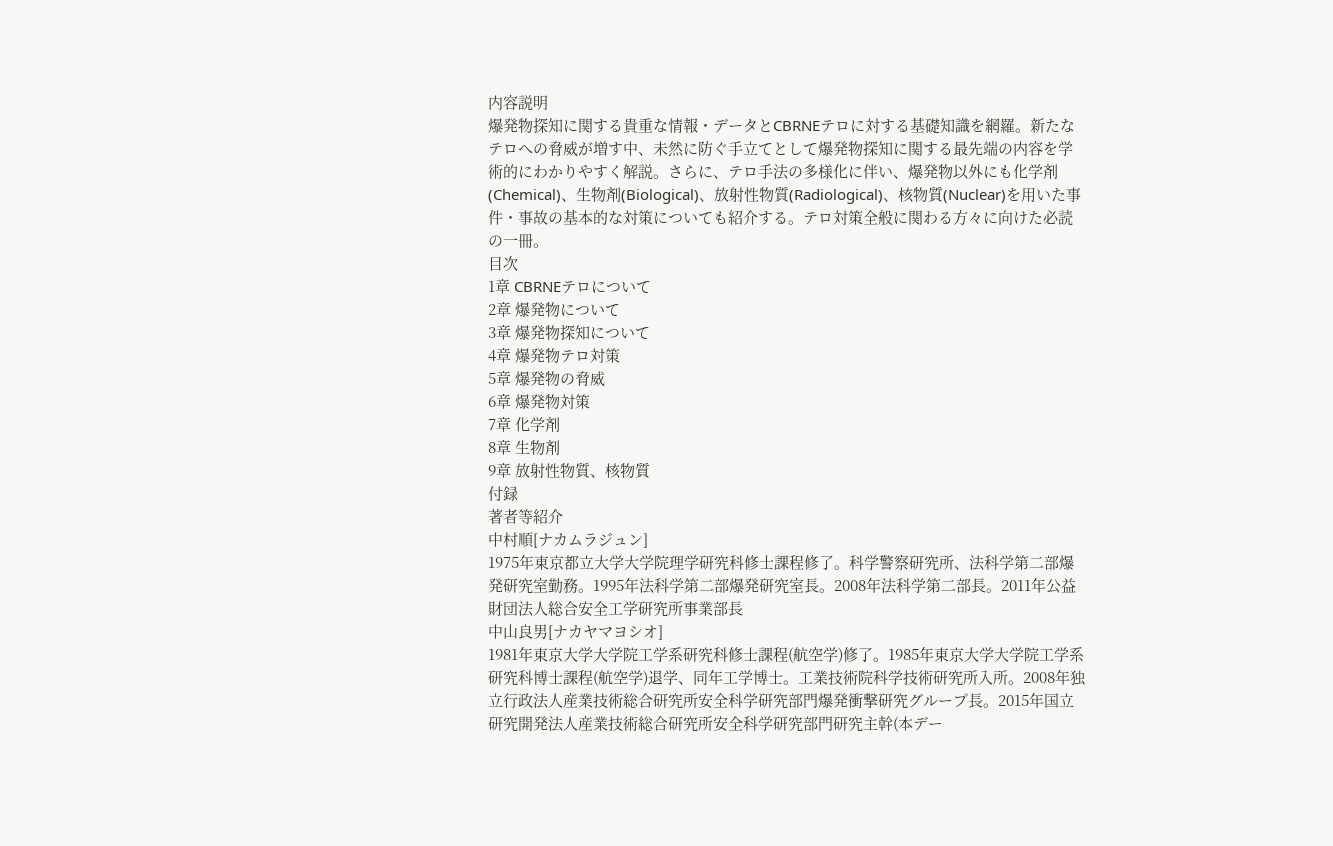内容説明
爆発物探知に関する貴重な情報・データとCBRNEテロに対する基礎知識を網羅。新たなテロへの脅威が増す中、未然に防ぐ手立てとして爆発物探知に関する最先端の内容を学術的にわかりやすく解説。さらに、テロ手法の多様化に伴い、爆発物以外にも化学剤(Chemical)、生物剤(Biological)、放射性物質(Radiological)、核物質(Nuclear)を用いた事件・事故の基本的な対策についても紹介する。テロ対策全般に関わる方々に向けた必読の一冊。
目次
1章 CBRNEテロについて
2章 爆発物について
3章 爆発物探知について
4章 爆発物テロ対策
5章 爆発物の脅威
6章 爆発物対策
7章 化学剤
8章 生物剤
9章 放射性物質、核物質
付録
著者等紹介
中村順[ナカムラジュン]
1975年東京都立大学大学院理学研究科修士課程修了。科学警察研究所、法科学第二部爆発研究室勤務。1995年法科学第二部爆発研究室長。2008年法科学第二部長。2011年公益財団法人総合安全工学研究所事業部長
中山良男[ナカヤマヨシオ]
1981年東京大学大学院工学系研究科修士課程(航空学)修了。1985年東京大学大学院工学系研究科博士課程(航空学)退学、同年工学博士。工業技術院科学技術研究所入所。2008年独立行政法人産業技術総合研究所安全科学研究部門爆発衝撃研究グループ長。2015年国立研究開発法人産業技術総合研究所安全科学研究部門研究主幹(本デー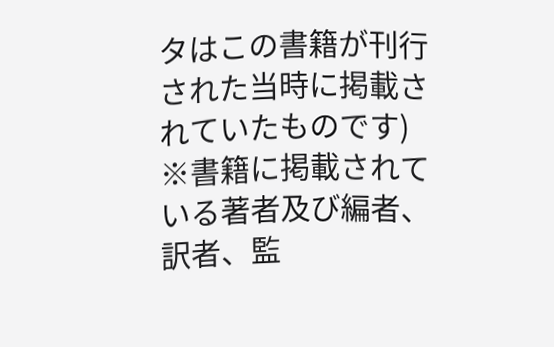タはこの書籍が刊行された当時に掲載されていたものです)
※書籍に掲載されている著者及び編者、訳者、監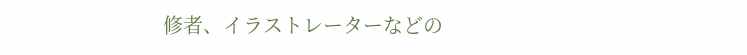修者、イラストレーターなどの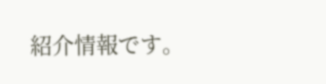紹介情報です。